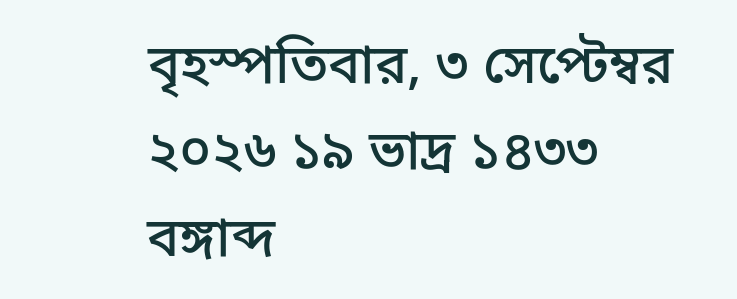বৃহস্পতিবার, ৩ সেপ্টেম্বর ২০২৬ ১৯ ভাদ্র ১৪৩৩ বঙ্গাব্দ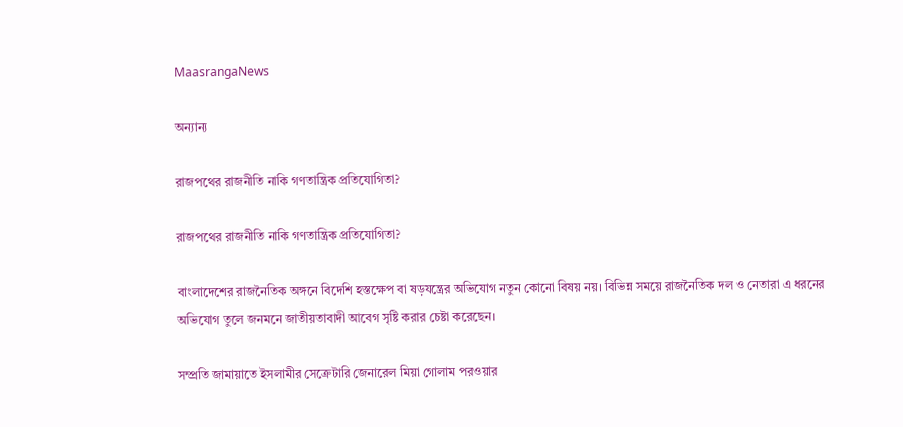MaasrangaNews

অন্যান্য

রাজপথের রাজনীতি নাকি গণতান্ত্রিক প্রতিযোগিতা?

রাজপথের রাজনীতি নাকি গণতান্ত্রিক প্রতিযোগিতা?

বাংলাদেশের রাজনৈতিক অঙ্গনে বিদেশি হস্তক্ষেপ বা ষড়যন্ত্রের অভিযোগ নতুন কোনো বিষয় নয়। বিভিন্ন সময়ে রাজনৈতিক দল ও নেতারা এ ধরনের অভিযোগ তুলে জনমনে জাতীয়তাবাদী আবেগ সৃষ্টি করার চেষ্টা করেছেন।

সম্প্রতি জামায়াতে ইসলামীর সেক্রেটারি জেনারেল মিয়া গোলাম পরওয়ার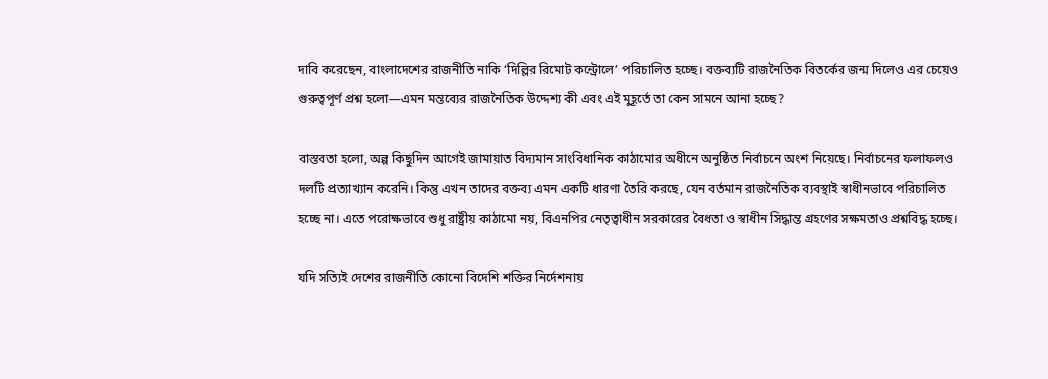দাবি করেছেন, বাংলাদেশের রাজনীতি নাকি ‘দিল্লির রিমোট কন্ট্রোলে’ পরিচালিত হচ্ছে। বক্তব্যটি রাজনৈতিক বিতর্কের জন্ম দিলেও এর চেয়েও গুরুত্বপূর্ণ প্রশ্ন হলো—এমন মন্তব্যের রাজনৈতিক উদ্দেশ্য কী এবং এই মুহূর্তে তা কেন সামনে আনা হচ্ছে?

বাস্তবতা হলো, অল্প কিছুদিন আগেই জামায়াত বিদ্যমান সাংবিধানিক কাঠামোর অধীনে অনুষ্ঠিত নির্বাচনে অংশ নিয়েছে। নির্বাচনের ফলাফলও দলটি প্রত্যাখ্যান করেনি। কিন্তু এখন তাদের বক্তব্য এমন একটি ধারণা তৈরি করছে, যেন বর্তমান রাজনৈতিক ব্যবস্থাই স্বাধীনভাবে পরিচালিত হচ্ছে না। এতে পরোক্ষভাবে শুধু রাষ্ট্রীয় কাঠামো নয়, বিএনপির নেতৃত্বাধীন সরকারের বৈধতা ও স্বাধীন সিদ্ধান্ত গ্রহণের সক্ষমতাও প্রশ্নবিদ্ধ হচ্ছে।

যদি সত্যিই দেশের রাজনীতি কোনো বিদেশি শক্তির নির্দেশনায়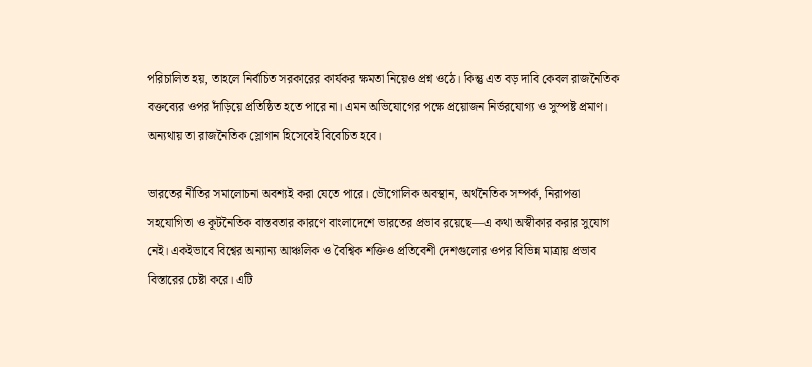পরিচালিত হয়, তাহলে নির্বাচিত সরকারের কার্যকর ক্ষমতা নিয়েও প্রশ্ন ওঠে। কিন্তু এত বড় দাবি কেবল রাজনৈতিক বক্তব্যের ওপর দাঁড়িয়ে প্রতিষ্ঠিত হতে পারে না। এমন অভিযোগের পক্ষে প্রয়োজন নির্ভরযোগ্য ও সুস্পষ্ট প্রমাণ। অন্যথায় তা রাজনৈতিক স্লোগান হিসেবেই বিবেচিত হবে।

ভারতের নীতির সমালোচনা অবশ্যই করা যেতে পারে। ভৌগোলিক অবস্থান, অর্থনৈতিক সম্পর্ক, নিরাপত্তা সহযোগিতা ও কূটনৈতিক বাস্তবতার কারণে বাংলাদেশে ভারতের প্রভাব রয়েছে—এ কথা অস্বীকার করার সুযোগ নেই। একইভাবে বিশ্বের অন্যান্য আঞ্চলিক ও বৈশ্বিক শক্তিও প্রতিবেশী দেশগুলোর ওপর বিভিন্ন মাত্রায় প্রভাব বিস্তারের চেষ্টা করে। এটি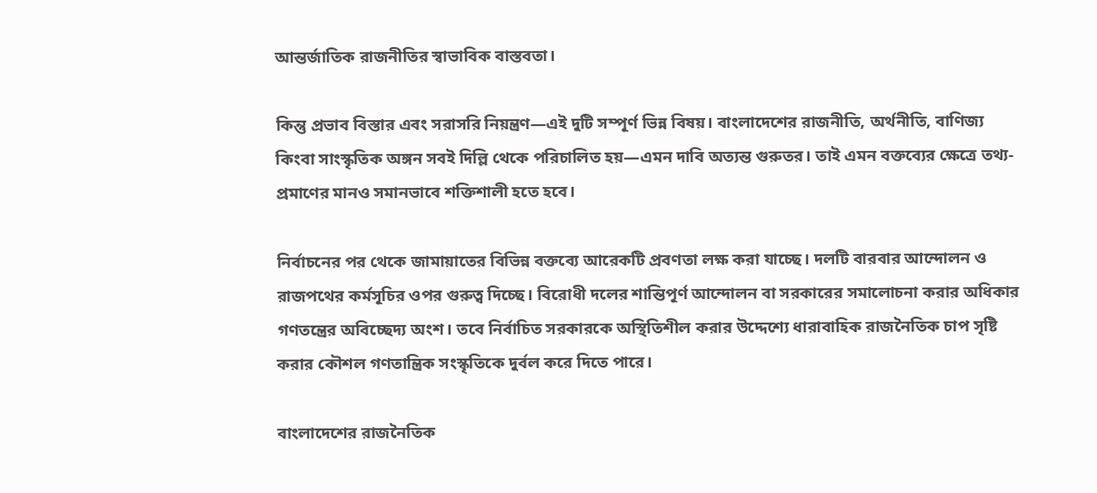আন্তর্জাতিক রাজনীতির স্বাভাবিক বাস্তবতা।

কিন্তু প্রভাব বিস্তার এবং সরাসরি নিয়ন্ত্রণ—এই দুটি সম্পূর্ণ ভিন্ন বিষয়। বাংলাদেশের রাজনীতি, অর্থনীতি, বাণিজ্য কিংবা সাংস্কৃতিক অঙ্গন সবই দিল্লি থেকে পরিচালিত হয়—এমন দাবি অত্যন্ত গুরুতর। তাই এমন বক্তব্যের ক্ষেত্রে তথ্য-প্রমাণের মানও সমানভাবে শক্তিশালী হতে হবে।

নির্বাচনের পর থেকে জামায়াতের বিভিন্ন বক্তব্যে আরেকটি প্রবণতা লক্ষ করা যাচ্ছে। দলটি বারবার আন্দোলন ও রাজপথের কর্মসূচির ওপর গুরুত্ব দিচ্ছে। বিরোধী দলের শান্তিপূর্ণ আন্দোলন বা সরকারের সমালোচনা করার অধিকার গণতন্ত্রের অবিচ্ছেদ্য অংশ। তবে নির্বাচিত সরকারকে অস্থিতিশীল করার উদ্দেশ্যে ধারাবাহিক রাজনৈতিক চাপ সৃষ্টি করার কৌশল গণতান্ত্রিক সংস্কৃতিকে দুর্বল করে দিতে পারে।

বাংলাদেশের রাজনৈতিক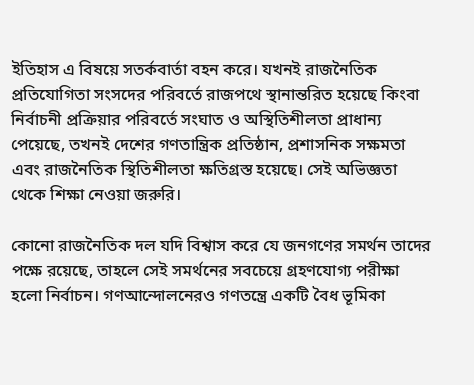ইতিহাস এ বিষয়ে সতর্কবার্তা বহন করে। যখনই রাজনৈতিক প্রতিযোগিতা সংসদের পরিবর্তে রাজপথে স্থানান্তরিত হয়েছে কিংবা নির্বাচনী প্রক্রিয়ার পরিবর্তে সংঘাত ও অস্থিতিশীলতা প্রাধান্য পেয়েছে, তখনই দেশের গণতান্ত্রিক প্রতিষ্ঠান, প্রশাসনিক সক্ষমতা এবং রাজনৈতিক স্থিতিশীলতা ক্ষতিগ্রস্ত হয়েছে। সেই অভিজ্ঞতা থেকে শিক্ষা নেওয়া জরুরি।

কোনো রাজনৈতিক দল যদি বিশ্বাস করে যে জনগণের সমর্থন তাদের পক্ষে রয়েছে, তাহলে সেই সমর্থনের সবচেয়ে গ্রহণযোগ্য পরীক্ষা হলো নির্বাচন। গণআন্দোলনেরও গণতন্ত্রে একটি বৈধ ভূমিকা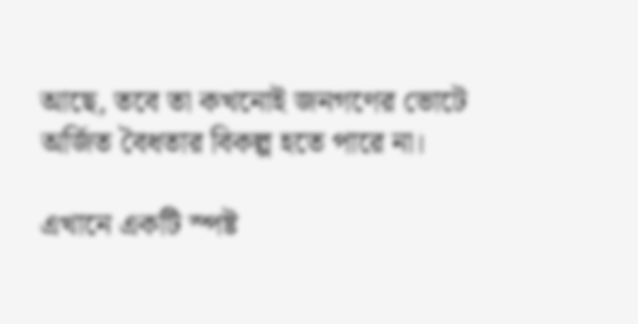আছে, তবে তা কখনোই জনগণের ভোটে অর্জিত বৈধতার বিকল্প হতে পারে না।

এখানে একটি স্পষ্ট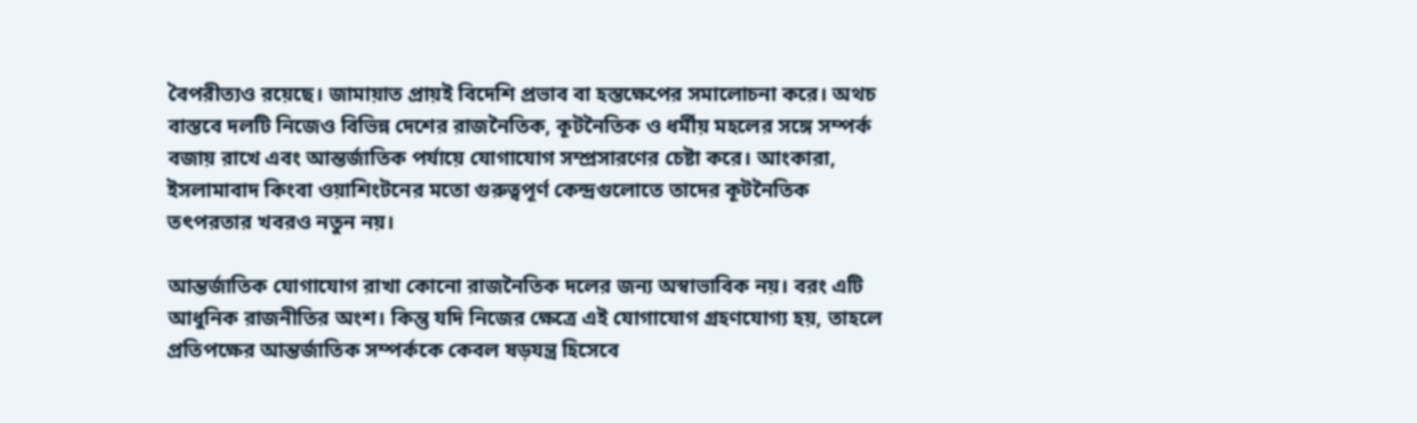বৈপরীত্যও রয়েছে। জামায়াত প্রায়ই বিদেশি প্রভাব বা হস্তক্ষেপের সমালোচনা করে। অথচ বাস্তবে দলটি নিজেও বিভিন্ন দেশের রাজনৈতিক, কূটনৈতিক ও ধর্মীয় মহলের সঙ্গে সম্পর্ক বজায় রাখে এবং আন্তর্জাতিক পর্যায়ে যোগাযোগ সম্প্রসারণের চেষ্টা করে। আংকারা, ইসলামাবাদ কিংবা ওয়াশিংটনের মতো গুরুত্বপূর্ণ কেন্দ্রগুলোতে তাদের কূটনৈতিক তৎপরতার খবরও নতুন নয়।

আন্তর্জাতিক যোগাযোগ রাখা কোনো রাজনৈতিক দলের জন্য অস্বাভাবিক নয়। বরং এটি আধুনিক রাজনীতির অংশ। কিন্তু যদি নিজের ক্ষেত্রে এই যোগাযোগ গ্রহণযোগ্য হয়, তাহলে প্রতিপক্ষের আন্তর্জাতিক সম্পর্ককে কেবল ষড়যন্ত্র হিসেবে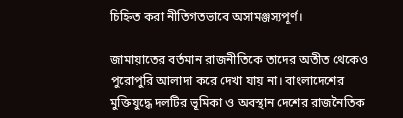চিহ্নিত করা নীতিগতভাবে অসামঞ্জস্যপূর্ণ।

জামায়াতের বর্তমান রাজনীতিকে তাদের অতীত থেকেও পুরোপুরি আলাদা করে দেখা যায় না। বাংলাদেশের মুক্তিযুদ্ধে দলটির ভূমিকা ও অবস্থান দেশের রাজনৈতিক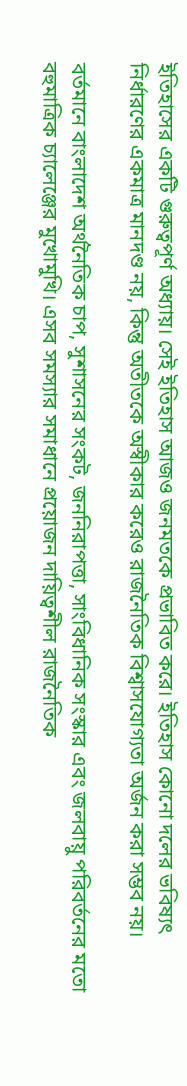ইতিহাসের একটি গুরুত্বপূর্ণ অধ্যায়। সেই ইতিহাস আজও জনমতকে প্রভাবিত করে। ইতিহাস কোনো দলের ভবিষ্যৎ নির্ধারণের একমাত্র মানদণ্ড নয়, কিন্তু অতীতকে অস্বীকার করেও রাজনৈতিক বিশ্বাসযোগ্যতা অর্জন করা সম্ভব নয়।

বর্তমানে বাংলাদেশ অর্থনৈতিক চাপ, সুশাসনের সংকট, জননিরাপত্তা, সাংবিধানিক সংস্কার এবং জলবায়ু পরিবর্তনের মতো বহুমাত্রিক চ্যালেঞ্জের মুখোমুখি। এসব সমস্যার সমাধানে প্রয়োজন দায়িত্বশীল রাজনৈতিক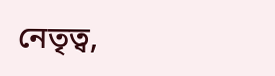নেতৃত্ব,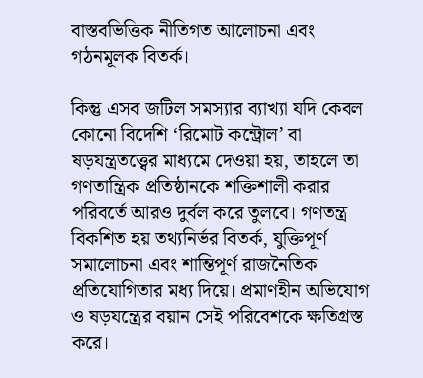বাস্তবভিত্তিক নীতিগত আলোচনা এবং গঠনমূলক বিতর্ক।

কিন্তু এসব জটিল সমস্যার ব্যাখ্যা যদি কেবল কোনো বিদেশি ‘রিমোট কন্ট্রোল’ বা ষড়যন্ত্রতত্ত্বের মাধ্যমে দেওয়া হয়, তাহলে তা গণতান্ত্রিক প্রতিষ্ঠানকে শক্তিশালী করার পরিবর্তে আরও দুর্বল করে তুলবে। গণতন্ত্র বিকশিত হয় তথ্যনির্ভর বিতর্ক, যুক্তিপূর্ণ সমালোচনা এবং শান্তিপূর্ণ রাজনৈতিক প্রতিযোগিতার মধ্য দিয়ে। প্রমাণহীন অভিযোগ ও ষড়যন্ত্রের বয়ান সেই পরিবেশকে ক্ষতিগ্রস্ত করে।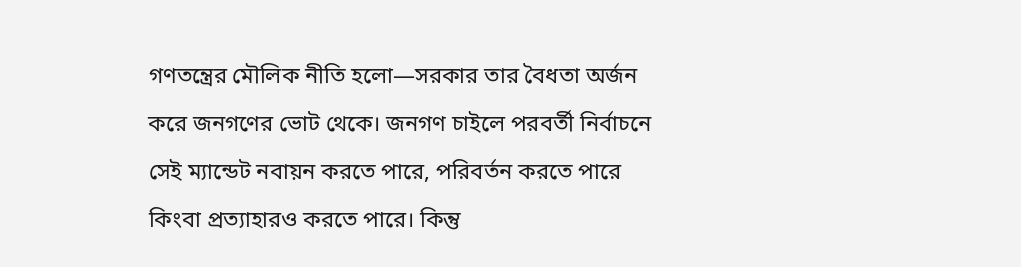গণতন্ত্রের মৌলিক নীতি হলো—সরকার তার বৈধতা অর্জন করে জনগণের ভোট থেকে। জনগণ চাইলে পরবর্তী নির্বাচনে সেই ম্যান্ডেট নবায়ন করতে পারে, পরিবর্তন করতে পারে কিংবা প্রত্যাহারও করতে পারে। কিন্তু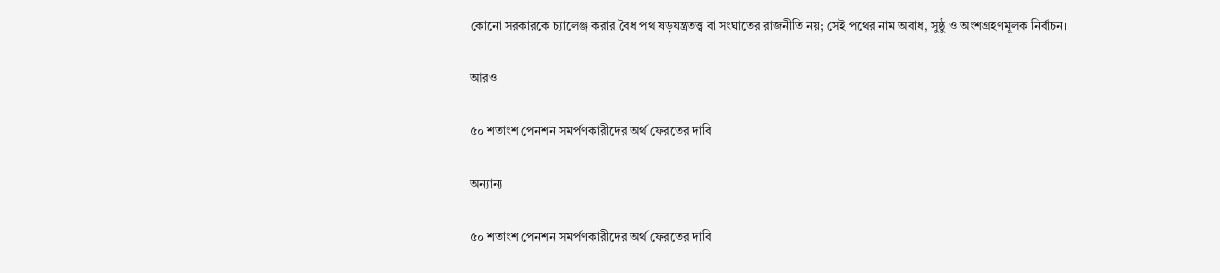কোনো সরকারকে চ্যালেঞ্জ করার বৈধ পথ ষড়যন্ত্রতত্ত্ব বা সংঘাতের রাজনীতি নয়; সেই পথের নাম অবাধ, সুষ্ঠু ও অংশগ্রহণমূলক নির্বাচন।

আরও

৫০ শতাংশ পেনশন সমর্পণকারীদের অর্থ ফেরতের দাবি

অন্যান্য

৫০ শতাংশ পেনশন সমর্পণকারীদের অর্থ ফেরতের দাবি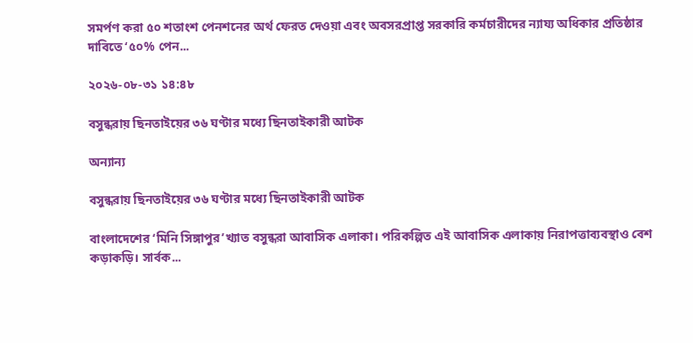সমর্পণ করা ৫০ শতাংশ পেনশনের অর্থ ফেরত দেওয়া এবং অবসরপ্রাপ্ত সরকারি কর্মচারীদের ন্যায্য অধিকার প্রতিষ্ঠার দাবিতে ‘৫০% পেন...

২০২৬-০৮-৩১ ১৪:৪৮

বসুন্ধরায় ছিনতাইয়ের ৩৬ ঘণ্টার মধ্যে ছিনতাইকারী আটক

অন্যান্য

বসুন্ধরায় ছিনতাইয়ের ৩৬ ঘণ্টার মধ্যে ছিনতাইকারী আটক

বাংলাদেশের ‘মিনি সিঙ্গাপুর’খ্যাত বসুন্ধরা আবাসিক এলাকা। পরিকল্পিত এই আবাসিক এলাকায় নিরাপত্তাব্যবস্থাও বেশ কড়াকড়ি। সার্বক...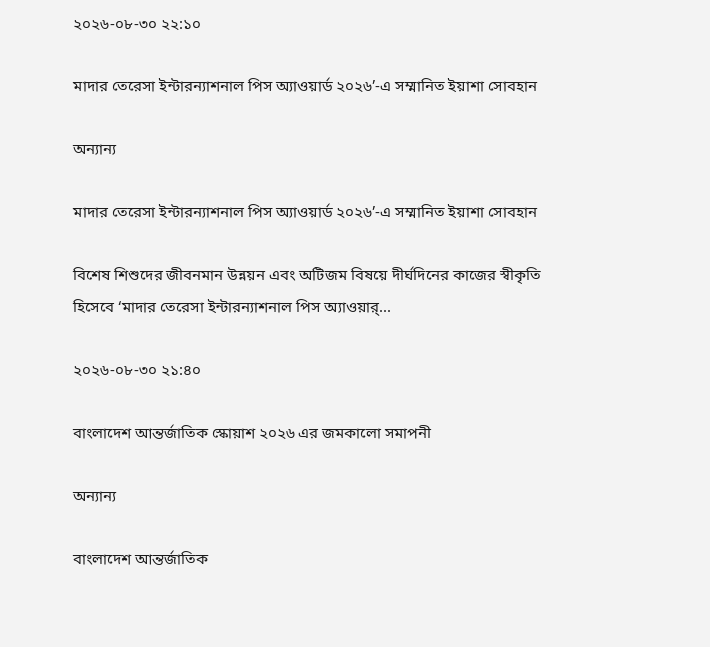২০২৬-০৮-৩০ ২২:১০

মাদার তেরেসা ইন্টারন্যাশনাল পিস অ্যাওয়ার্ড ২০২৬’-এ সম্মানিত ইয়াশা সোবহান

অন্যান্য

মাদার তেরেসা ইন্টারন্যাশনাল পিস অ্যাওয়ার্ড ২০২৬’-এ সম্মানিত ইয়াশা সোবহান

বিশেষ শিশুদের জীবনমান উন্নয়ন এবং অটিজম বিষয়ে দীর্ঘদিনের কাজের স্বীকৃতি হিসেবে ‘মাদার তেরেসা ইন্টারন্যাশনাল পিস অ্যাওয়ার্...

২০২৬-০৮-৩০ ২১:৪০

বাংলাদেশ আন্তর্জাতিক স্কোয়াশ ২০২৬ এর জমকালো সমাপনী

অন্যান্য

বাংলাদেশ আন্তর্জাতিক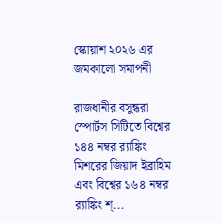স্কোয়াশ ২০২৬ এর জমকালো সমাপনী

রাজধানীর বসুন্ধরা স্পোর্টস সিটিতে বিশ্বের ১৪৪ নম্বর র‍্যাঙ্কিং মিশরের জিয়াদ ইব্রাহিম এবং বিশ্বের ১৬৪ নম্বর র‍্যাঙ্কিং শ্...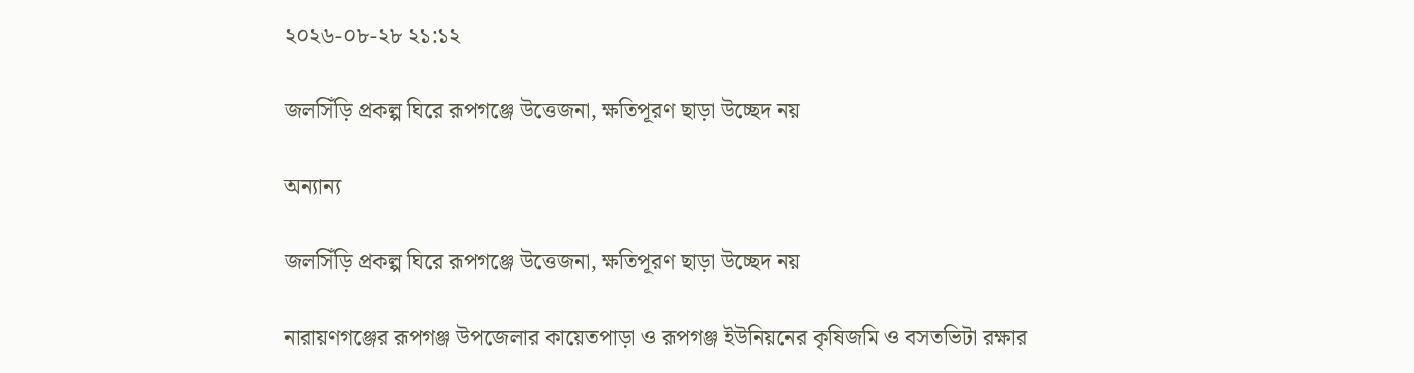২০২৬-০৮-২৮ ২১:১২

জলসিঁড়ি প্রকল্প ঘিরে রূপগঞ্জে উত্তেজনা, ক্ষতিপূরণ ছাড়া উচ্ছেদ নয়

অন্যান্য

জলসিঁড়ি প্রকল্প ঘিরে রূপগঞ্জে উত্তেজনা, ক্ষতিপূরণ ছাড়া উচ্ছেদ নয়

নারায়ণগঞ্জের রূপগঞ্জ উপজেলার কায়েতপাড়া ও রূপগঞ্জ ইউনিয়নের কৃষিজমি ও বসতভিটা রক্ষার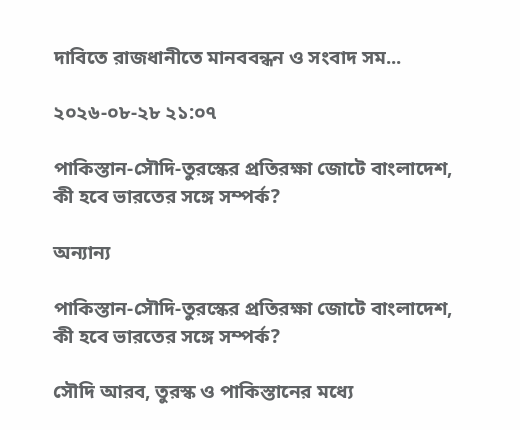দাবিতে রাজধানীতে মানববন্ধন ও সংবাদ সম...

২০২৬-০৮-২৮ ২১:০৭

পাকিস্তান-সৌদি-তুরস্কের প্রতিরক্ষা জোটে বাংলাদেশ, কী হবে ভারতের সঙ্গে সম্পর্ক?

অন্যান্য

পাকিস্তান-সৌদি-তুরস্কের প্রতিরক্ষা জোটে বাংলাদেশ, কী হবে ভারতের সঙ্গে সম্পর্ক?

সৌদি আরব, তুরস্ক ও পাকিস্তানের মধ্যে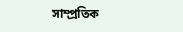সাম্প্রতিক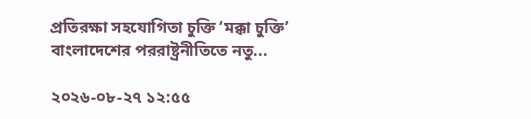প্রতিরক্ষা সহযোগিতা চুক্তি ‘মক্কা চুক্তি’ বাংলাদেশের পররাষ্ট্রনীতিতে নতু...

২০২৬-০৮-২৭ ১২:৫৫